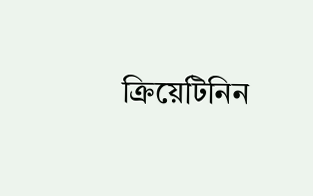ক্রিয়েটিনিন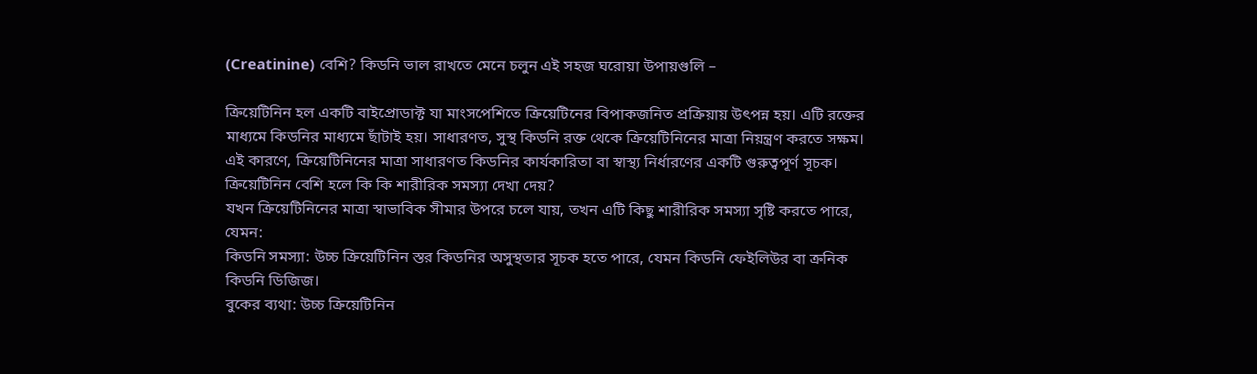(Creatinine) বেশি? কিডনি ভাল রাখতে মেনে চলুন এই সহজ ঘরোয়া উপায়গুলি –

ক্রিয়েটিনিন হল একটি বাইপ্রোডাক্ট যা মাংসপেশিতে ক্রিয়েটিনের বিপাকজনিত প্রক্রিয়ায় উৎপন্ন হয়। এটি রক্তের মাধ্যমে কিডনির মাধ্যমে ছাঁটাই হয়। সাধারণত, সুস্থ কিডনি রক্ত থেকে ক্রিয়েটিনিনের মাত্রা নিয়ন্ত্রণ করতে সক্ষম। এই কারণে, ক্রিয়েটিনিনের মাত্রা সাধারণত কিডনির কার্যকারিতা বা স্বাস্থ্য নির্ধারণের একটি গুরুত্বপূর্ণ সূচক।
ক্রিয়েটিনিন বেশি হলে কি কি শারীরিক সমস্যা দেখা দেয়?
যখন ক্রিয়েটিনিনের মাত্রা স্বাভাবিক সীমার উপরে চলে যায়, তখন এটি কিছু শারীরিক সমস্যা সৃষ্টি করতে পারে, যেমন:
কিডনি সমস্যা: উচ্চ ক্রিয়েটিনিন স্তর কিডনির অসুস্থতার সূচক হতে পারে, যেমন কিডনি ফেইলিউর বা ক্রনিক কিডনি ডিজিজ।
বুকের ব্যথা: উচ্চ ক্রিয়েটিনিন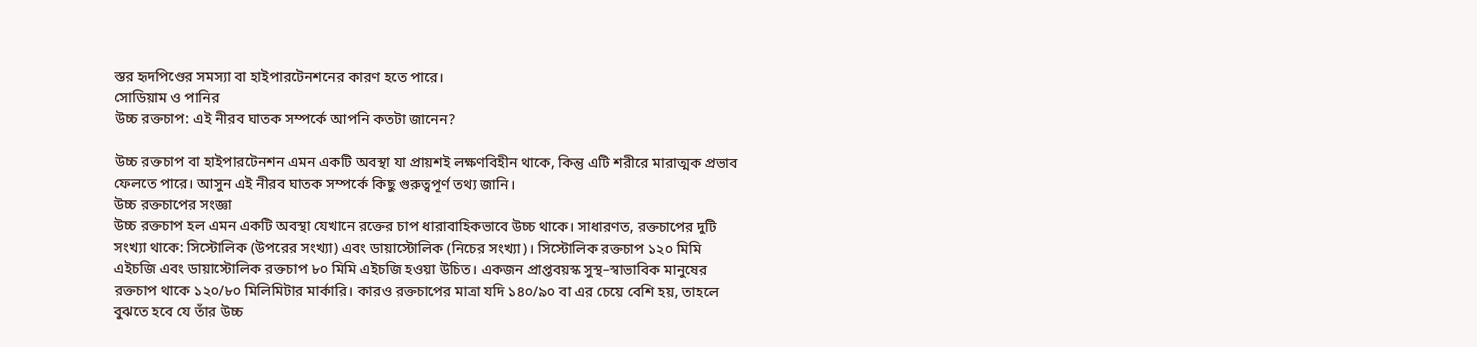স্তর হৃদপিণ্ডের সমস্যা বা হাইপারটেনশনের কারণ হতে পারে।
সোডিয়াম ও পানির
উচ্চ রক্তচাপ: এই নীরব ঘাতক সম্পর্কে আপনি কতটা জানেন?

উচ্চ রক্তচাপ বা হাইপারটেনশন এমন একটি অবস্থা যা প্রায়শই লক্ষণবিহীন থাকে, কিন্তু এটি শরীরে মারাত্মক প্রভাব ফেলতে পারে। আসুন এই নীরব ঘাতক সম্পর্কে কিছু গুরুত্বপূর্ণ তথ্য জানি।
উচ্চ রক্তচাপের সংজ্ঞা
উচ্চ রক্তচাপ হল এমন একটি অবস্থা যেখানে রক্তের চাপ ধারাবাহিকভাবে উচ্চ থাকে। সাধারণত, রক্তচাপের দুটি সংখ্যা থাকে: সিস্টোলিক (উপরের সংখ্যা) এবং ডায়াস্টোলিক (নিচের সংখ্যা)। সিস্টোলিক রক্তচাপ ১২০ মিমি এইচজি এবং ডায়াস্টোলিক রক্তচাপ ৮০ মিমি এইচজি হওয়া উচিত। একজন প্রাপ্তবয়স্ক সুস্থ–স্বাভাবিক মানুষের রক্তচাপ থাকে ১২০/৮০ মিলিমিটার মার্কারি। কারও রক্তচাপের মাত্রা যদি ১৪০/৯০ বা এর চেয়ে বেশি হয়, তাহলে বুঝতে হবে যে তাঁর উচ্চ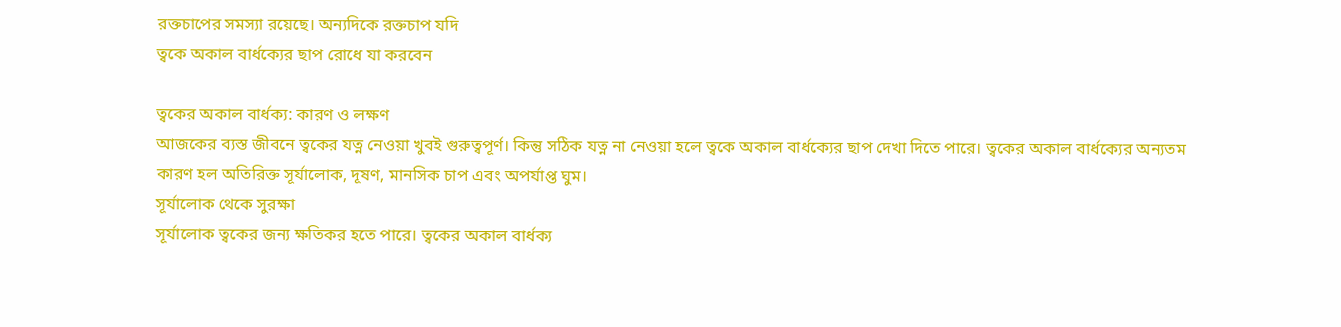রক্তচাপের সমস্যা রয়েছে। অন্যদিকে রক্তচাপ যদি
ত্বকে অকাল বার্ধক্যের ছাপ রোধে যা করবেন

ত্বকের অকাল বার্ধক্য: কারণ ও লক্ষণ
আজকের ব্যস্ত জীবনে ত্বকের যত্ন নেওয়া খুবই গুরুত্বপূর্ণ। কিন্তু সঠিক যত্ন না নেওয়া হলে ত্বকে অকাল বার্ধক্যের ছাপ দেখা দিতে পারে। ত্বকের অকাল বার্ধক্যের অন্যতম কারণ হল অতিরিক্ত সূর্যালোক, দূষণ, মানসিক চাপ এবং অপর্যাপ্ত ঘুম।
সূর্যালোক থেকে সুরক্ষা
সূর্যালোক ত্বকের জন্য ক্ষতিকর হতে পারে। ত্বকের অকাল বার্ধক্য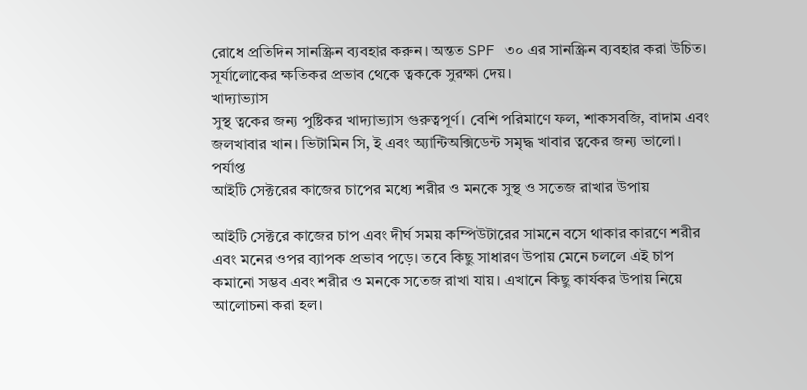রোধে প্রতিদিন সানস্ক্রিন ব্যবহার করুন। অন্তত SPF ৩০ এর সানস্ক্রিন ব্যবহার করা উচিত। সূর্যালোকের ক্ষতিকর প্রভাব থেকে ত্বককে সুরক্ষা দেয়।
খাদ্যাভ্যাস
সুস্থ ত্বকের জন্য পুষ্টিকর খাদ্যাভ্যাস গুরুত্বপূর্ণ। বেশি পরিমাণে ফল, শাকসবজি, বাদাম এবং জলখাবার খান। ভিটামিন সি, ই এবং অ্যান্টিঅক্সিডেন্ট সমৃদ্ধ খাবার ত্বকের জন্য ভালো।
পর্যাপ্ত
আইটি সেক্টরের কাজের চাপের মধ্যে শরীর ও মনকে সুস্থ ও সতেজ রাখার উপায়

আইটি সেক্টরে কাজের চাপ এবং দীর্ঘ সময় কম্পিউটারের সামনে বসে থাকার কারণে শরীর এবং মনের ওপর ব্যাপক প্রভাব পড়ে। তবে কিছু সাধারণ উপায় মেনে চললে এই চাপ কমানো সম্ভব এবং শরীর ও মনকে সতেজ রাখা যায়। এখানে কিছু কার্যকর উপায় নিয়ে আলোচনা করা হল।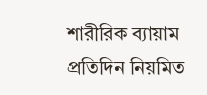শারীরিক ব্যায়াম
প্রতিদিন নিয়মিত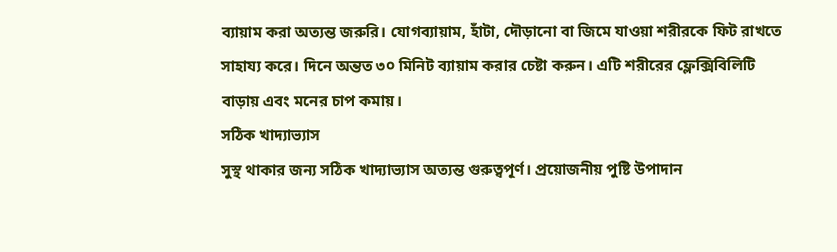ব্যায়াম করা অত্যন্ত জরুরি। যোগব্যায়াম, হাঁটা, দৌড়ানো বা জিমে যাওয়া শরীরকে ফিট রাখতে সাহায্য করে। দিনে অন্তত ৩০ মিনিট ব্যায়াম করার চেষ্টা করুন। এটি শরীরের ফ্লেক্সিবিলিটি বাড়ায় এবং মনের চাপ কমায়।
সঠিক খাদ্যাভ্যাস
সুস্থ থাকার জন্য সঠিক খাদ্যাভ্যাস অত্যন্ত গুরুত্বপূর্ণ। প্রয়োজনীয় পুষ্টি উপাদান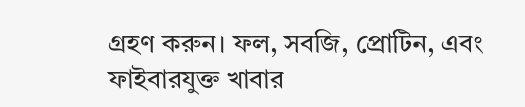গ্রহণ করুন। ফল, সবজি, প্রোটিন, এবং ফাইবারযুক্ত খাবার